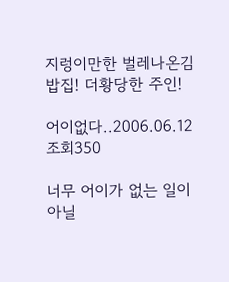지렁이만한 벌레나온김밥집! 더황당한 주인!

어이없다..2006.06.12
조회350

너무 어이가 없는 일이 아닐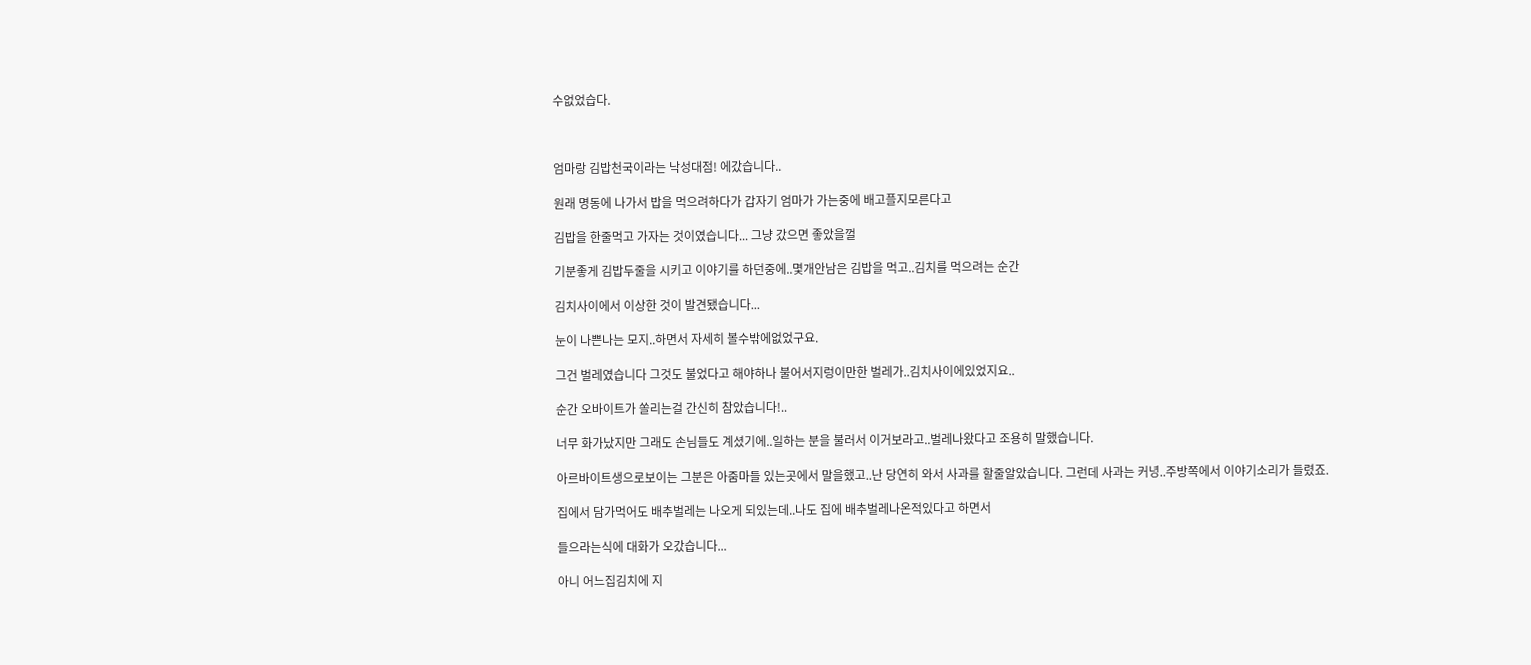수없었습다.



엄마랑 김밥천국이라는 낙성대점! 에갔습니다..

원래 명동에 나가서 밥을 먹으려하다가 갑자기 엄마가 가는중에 배고플지모른다고

김밥을 한줄먹고 가자는 것이였습니다... 그냥 갔으면 좋았을껄

기분좋게 김밥두줄을 시키고 이야기를 하던중에..몇개안남은 김밥을 먹고..김치를 먹으려는 순간

김치사이에서 이상한 것이 발견됐습니다...

눈이 나쁜나는 모지..하면서 자세히 볼수밖에없었구요.

그건 벌레였습니다 그것도 불었다고 해야하나 불어서지렁이만한 벌레가..김치사이에있었지요..

순간 오바이트가 쏠리는걸 간신히 참았습니다!..

너무 화가났지만 그래도 손님들도 계셨기에..일하는 분을 불러서 이거보라고..벌레나왔다고 조용히 말했습니다.

아르바이트생으로보이는 그분은 아줌마들 있는곳에서 말을했고..난 당연히 와서 사과를 할줄알았습니다. 그런데 사과는 커녕..주방쪽에서 이야기소리가 들렸죠.

집에서 담가먹어도 배추벌레는 나오게 되있는데..나도 집에 배추벌레나온적있다고 하면서

들으라는식에 대화가 오갔습니다...

아니 어느집김치에 지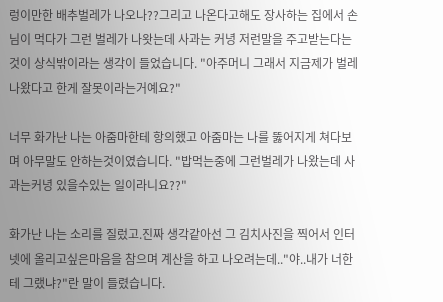렁이만한 배추벌레가 나오나??그리고 나온다고해도 장사하는 집에서 손님이 먹다가 그런 벌레가 나왓는데 사과는 커녕 저런말을 주고받는다는것이 상식밖이라는 생각이 들었습니다. "아주머니 그래서 지금제가 벌레나왔다고 한게 잘못이라는거예요?"

너무 화가난 나는 아줌마한테 항의했고 아줌마는 나를 뚫어지게 쳐다보며 아무말도 안하는것이였습니다. "밥먹는중에 그런벌레가 나왔는데 사과는커녕 있을수있는 일이라니요??"

화가난 나는 소리를 질렀고.진짜 생각같아선 그 김치사진을 찍어서 인터넷에 올리고싶은마음을 참으며 계산을 하고 나오려는데.."야..내가 너한테 그랬냐?"란 말이 들렸습니다.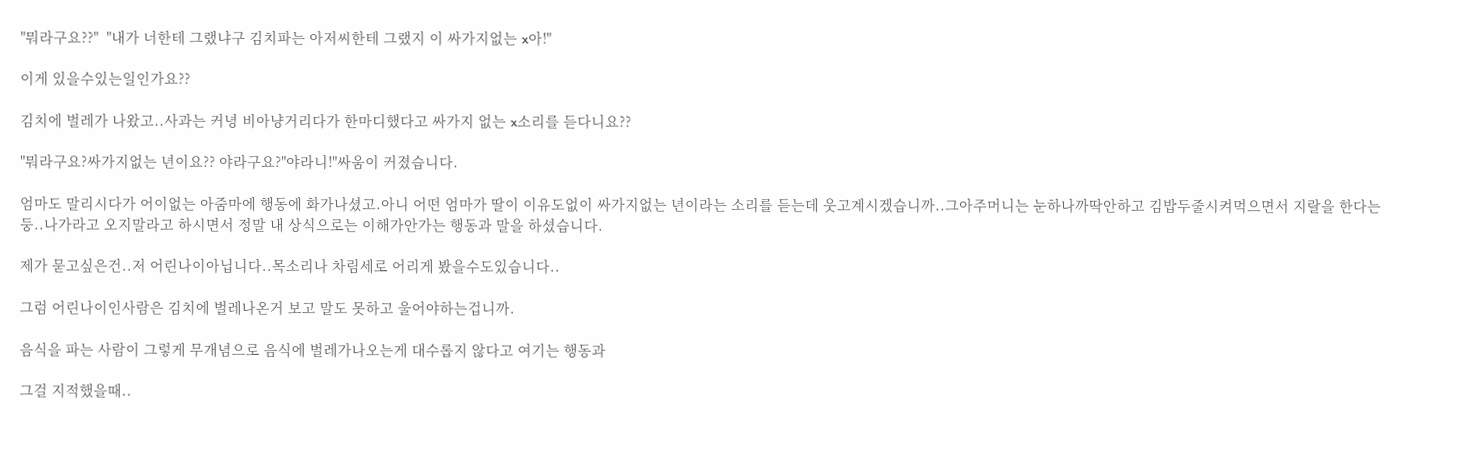"뭐라구요??"  "내가 너한테 그랬냐구 김치파는 아저씨한테 그랬지 이 싸가지없는 x아!"

이게 있을수있는일인가요??

김치에 벌레가 나왔고..사과는 커녕 비아냥거리다가 한마디했다고 싸가지 없는 x소리를 듣다니요??

"뭐라구요?싸가지없는 년이요?? 야라구요?"야라니!"싸움이 커졌습니다.

엄마도 말리시다가 어이없는 아줌마에 행동에 화가나셨고.아니 어떤 엄마가 딸이 이유도없이 싸가지없는 년이라는 소리를 듣는데 웃고계시겠습니까..그아주머니는 눈하나까딱안하고 김밥두줄시켜먹으면서 지랄을 한다는둥..나가라고 오지말라고 하시면서 정말 내 상식으로는 이해가안가는 행동과 말을 하셨습니다.

제가 묻고싶은건..저 어린나이아닙니다..목소리나 차림세로 어리게 봤을수도있습니다..

그럼 어린나이인사람은 김치에 벌레나온거 보고 말도 못하고 울어야하는겁니까.

음식을 파는 사람이 그렇게 무개념으로 음식에 벌레가나오는게 대수롭지 않다고 여기는 행동과

그걸 지적했을때..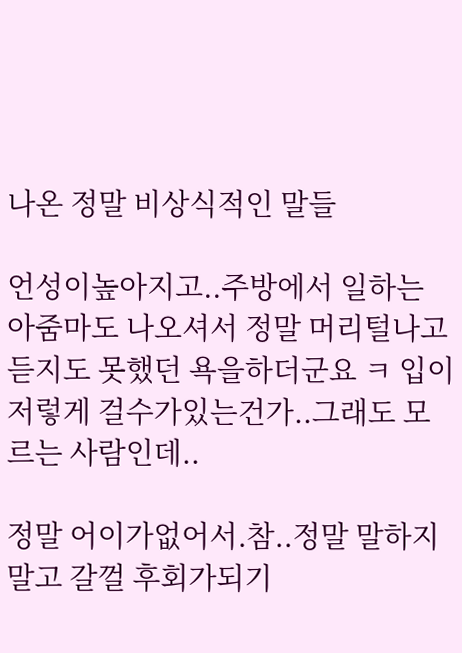나온 정말 비상식적인 말들

언성이높아지고..주방에서 일하는 아줌마도 나오셔서 정말 머리털나고 듣지도 못했던 욕을하더군요 ㅋ 입이 저렇게 걸수가있는건가..그래도 모르는 사람인데..

정말 어이가없어서.참..정말 말하지말고 갈껄 후회가되기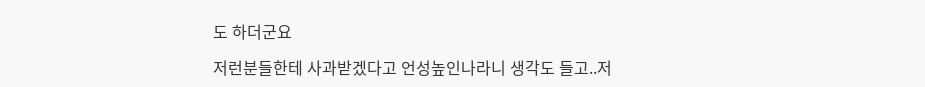도 하더군요

저런분들한테 사과받겠다고 언성높인나라니 생각도 들고..저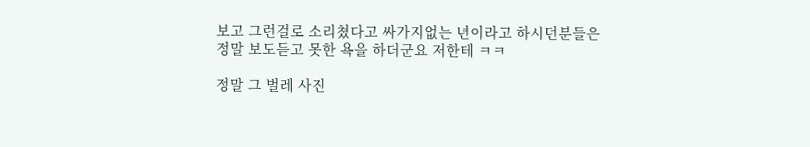보고 그런걸로 소리쳤다고 싸가지없는 년이라고 하시던분들은 정말 보도듣고 못한 욕을 하더군요 저한테 ㅋㅋ

정말 그 벌레 사진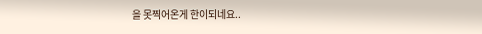을 못찍어온게 한이되네요..